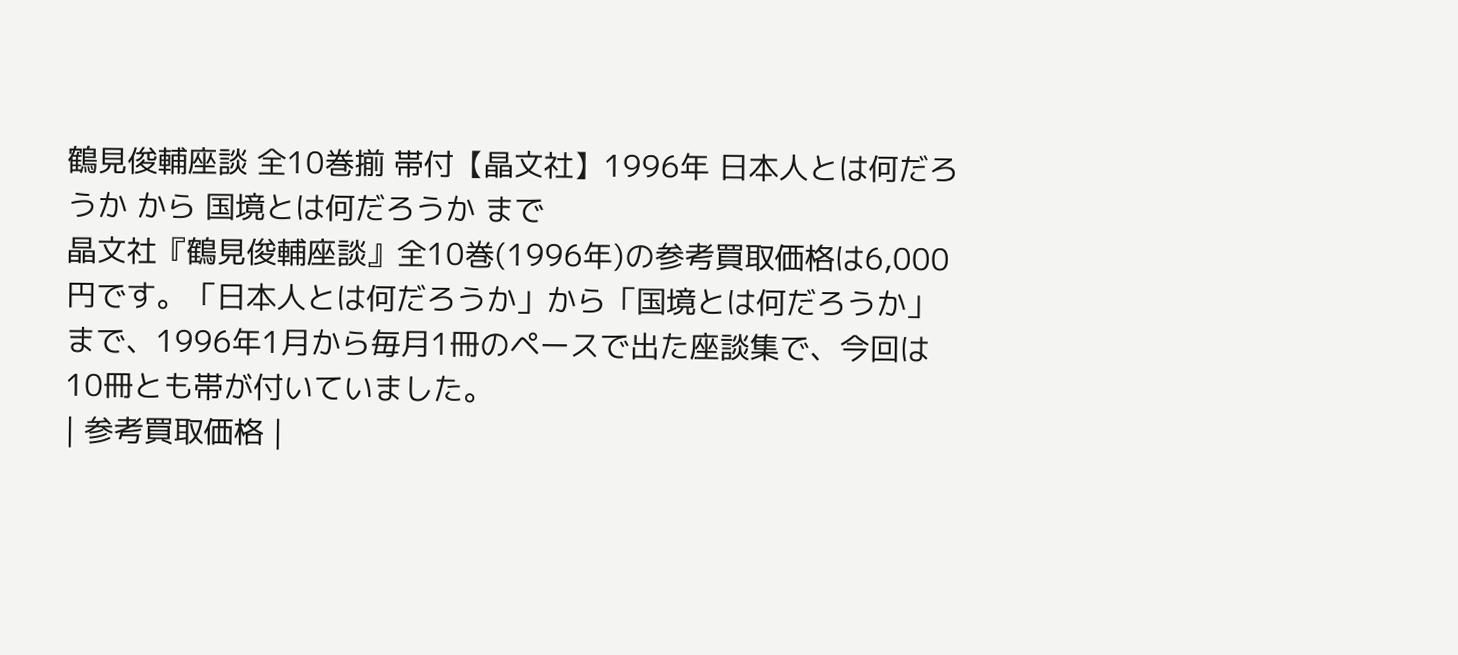鶴見俊輔座談 全10巻揃 帯付【晶文社】1996年 日本人とは何だろうか から 国境とは何だろうか まで
晶文社『鶴見俊輔座談』全10巻(1996年)の参考買取価格は6,000円です。「日本人とは何だろうか」から「国境とは何だろうか」まで、1996年1月から毎月1冊のペースで出た座談集で、今回は10冊とも帯が付いていました。
| 参考買取価格 |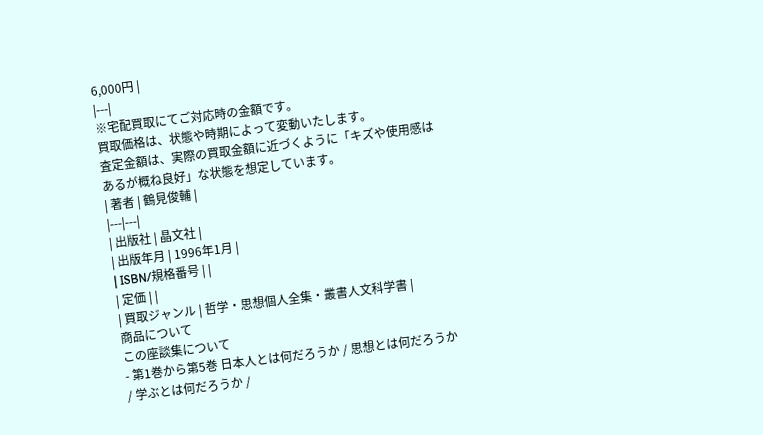6,000円 |
|---|
※宅配買取にてご対応時の金額です。
買取価格は、状態や時期によって変動いたします。
査定金額は、実際の買取金額に近づくように「キズや使用感はあるが概ね良好」な状態を想定しています。
| 著者 | 鶴見俊輔 |
|---|---|
| 出版社 | 晶文社 |
| 出版年月 | 1996年1月 |
| ISBN/規格番号 | |
| 定価 | |
| 買取ジャンル | 哲学・思想個人全集・叢書人文科学書 |
商品について
この座談集について
- 第1巻から第5巻 日本人とは何だろうか / 思想とは何だろうか / 学ぶとは何だろうか /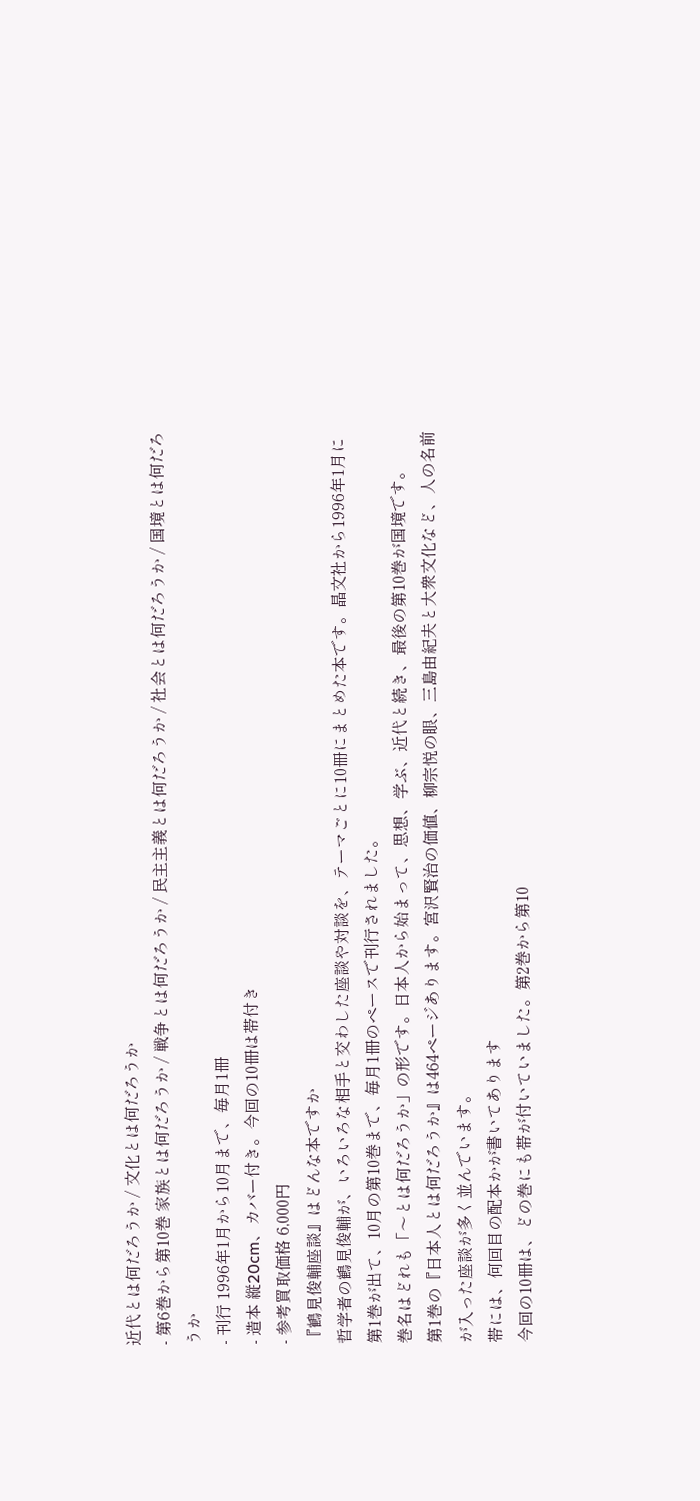近代とは何だろうか / 文化とは何だろうか
- 第6巻から第10巻 家族とは何だろうか / 戦争とは何だろうか / 民主主義とは何だろうか / 社会とは何だろうか / 国境とは何だろうか
- 刊行 1996年1月から10月まで、毎月1冊
- 造本 縦20cm、カバー付き。今回の10冊は帯付き
- 参考買取価格 6,000円
『鶴見俊輔座談』はどんな本ですか
哲学者の鶴見俊輔が、いろいろな相手と交わした座談や対談を、テーマごとに10冊にまとめた本です。晶文社から1996年1月に第1巻が出て、10月の第10巻まで、毎月1冊のペースで刊行されました。
巻名はどれも「〜とは何だろうか」の形です。日本人から始まって、思想、学ぶ、近代と続き、最後の第10巻が国境です。
第1巻の『日本人とは何だろうか』は464ページあります。宮沢賢治の価値、柳宗悦の眼、三島由紀夫と大衆文化など、人の名前が入った座談が多く並んでいます。
帯には、何回目の配本かが書いてあります
今回の10冊は、どの巻にも帯が付いていました。第2巻から第10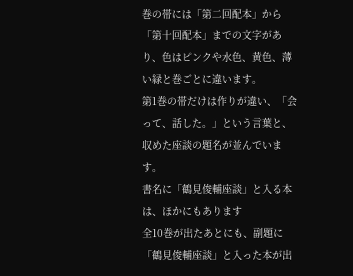巻の帯には「第二回配本」から「第十回配本」までの文字があり、色はピンクや水色、黄色、薄い緑と巻ごとに違います。
第1巻の帯だけは作りが違い、「会って、話した。」という言葉と、収めた座談の題名が並んでいます。
書名に「鶴見俊輔座談」と入る本は、ほかにもあります
全10巻が出たあとにも、副題に「鶴見俊輔座談」と入った本が出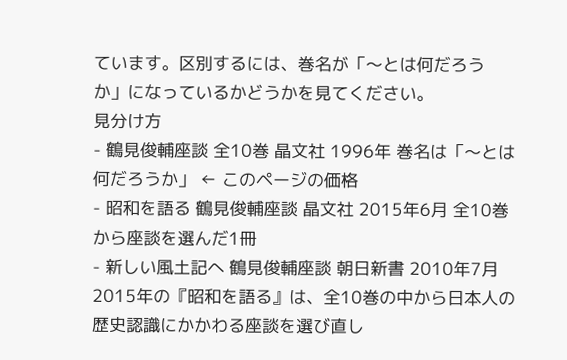ています。区別するには、巻名が「〜とは何だろうか」になっているかどうかを見てください。
見分け方
- 鶴見俊輔座談 全10巻 晶文社 1996年 巻名は「〜とは何だろうか」 ← このページの価格
- 昭和を語る 鶴見俊輔座談 晶文社 2015年6月 全10巻から座談を選んだ1冊
- 新しい風土記へ 鶴見俊輔座談 朝日新書 2010年7月
2015年の『昭和を語る』は、全10巻の中から日本人の歴史認識にかかわる座談を選び直し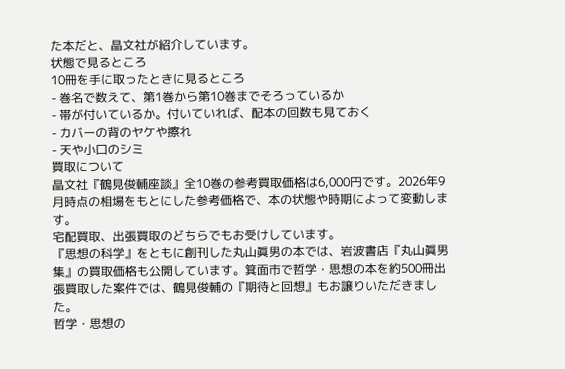た本だと、晶文社が紹介しています。
状態で見るところ
10冊を手に取ったときに見るところ
- 巻名で数えて、第1巻から第10巻までそろっているか
- 帯が付いているか。付いていれば、配本の回数も見ておく
- カバーの背のヤケや擦れ
- 天や小口のシミ
買取について
晶文社『鶴見俊輔座談』全10巻の参考買取価格は6,000円です。2026年9月時点の相場をもとにした参考価格で、本の状態や時期によって変動します。
宅配買取、出張買取のどちらでもお受けしています。
『思想の科学』をともに創刊した丸山眞男の本では、岩波書店『丸山眞男集』の買取価格も公開しています。箕面市で哲学・思想の本を約500冊出張買取した案件では、鶴見俊輔の『期待と回想』もお譲りいただきました。
哲学・思想の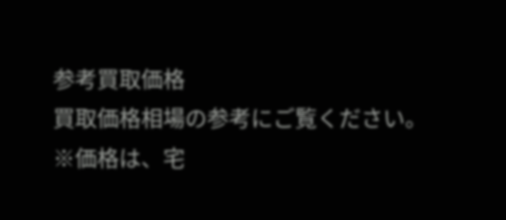参考買取価格
買取価格相場の参考にご覧ください。
※価格は、宅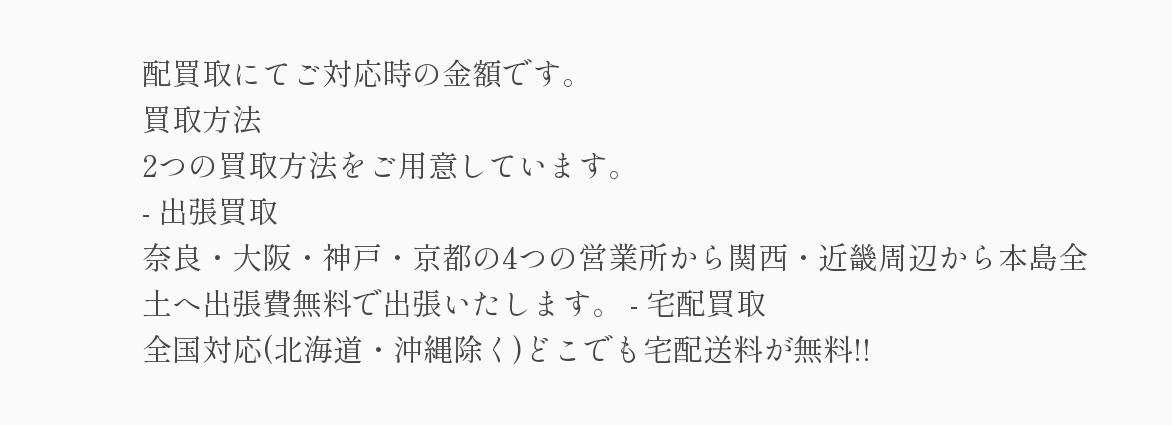配買取にてご対応時の金額です。
買取方法
2つの買取方法をご用意しています。
- 出張買取
奈良・大阪・神戸・京都の4つの営業所から関西・近畿周辺から本島全土へ出張費無料で出張いたします。 - 宅配買取
全国対応(北海道・沖縄除く)どこでも宅配送料が無料!!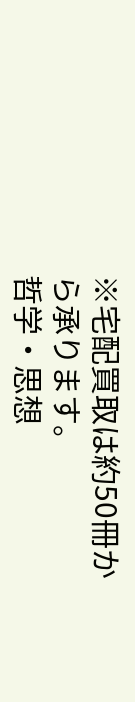※宅配買取は約50冊から承ります。
哲学・思想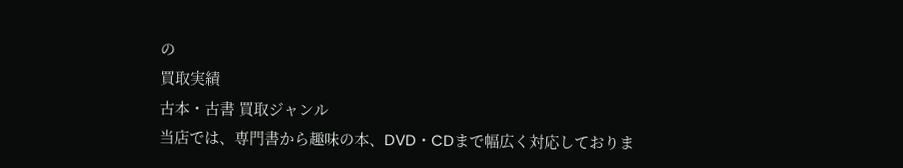の
買取実績
古本・古書 買取ジャンル
当店では、専門書から趣味の本、DVD・CDまで幅広く対応しておりま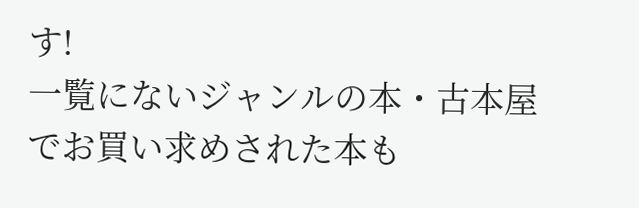す!
一覧にないジャンルの本・古本屋でお買い求めされた本も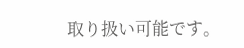取り扱い可能です。